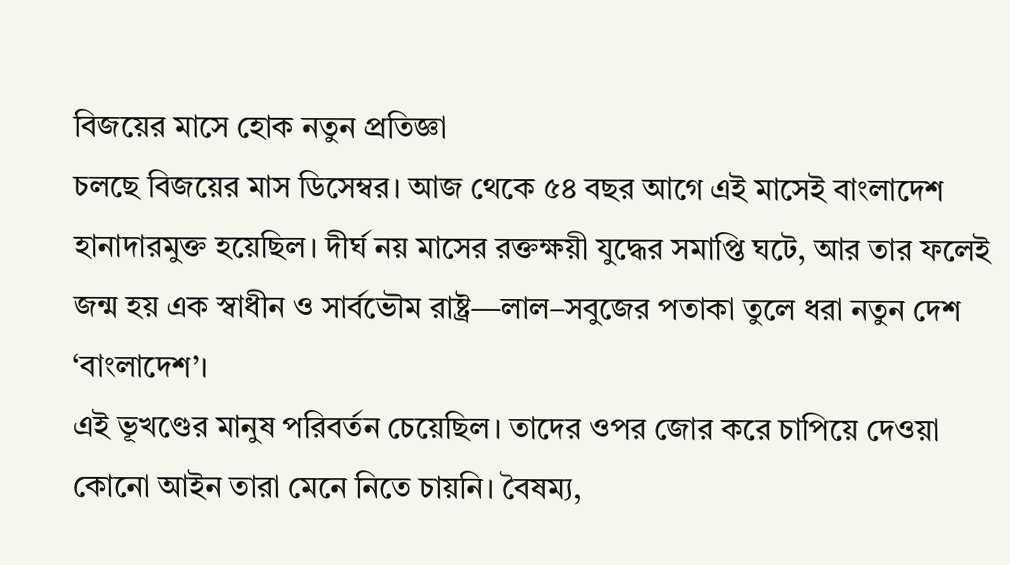বিজয়ের মাসে হোক নতুন প্রতিজ্ঞা
চলছে বিজয়ের মাস ডিসেম্বর। আজ থেকে ৫৪ বছর আগে এই মাসেই বাংলাদেশ হানাদারমুক্ত হয়েছিল। দীর্ঘ নয় মাসের রক্তক্ষয়ী যুদ্ধের সমাপ্তি ঘটে, আর তার ফলেই জন্ম হয় এক স্বাধীন ও সার্বভৌম রাষ্ট্র—লাল–সবুজের পতাকা তুলে ধরা নতুন দেশ ‘বাংলাদেশ’।
এই ভূখণ্ডের মানুষ পরিবর্তন চেয়েছিল। তাদের ওপর জোর করে চাপিয়ে দেওয়া কোনো আইন তারা মেনে নিতে চায়নি। বৈষম্য,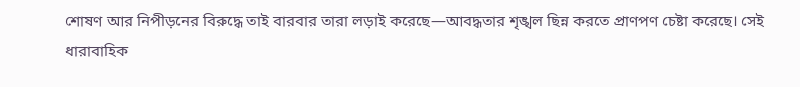শোষণ আর নিপীড়নের বিরুদ্ধে তাই বারবার তারা লড়াই করেছে—আবদ্ধতার শৃঙ্খল ছিন্ন করতে প্রাণপণ চেষ্টা করেছে। সেই ধারাবাহিক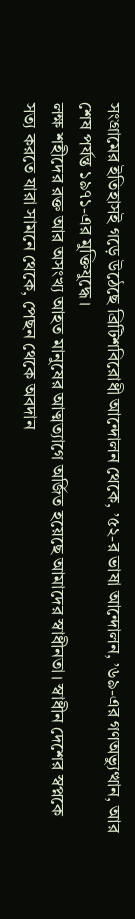সংগ্রামের ইতিহাসই গড়ে উঠেছে ব্রিটিশবিরোধী আন্দোলন থেকে, ’৫২-র ভাষা আন্দোলন, ’৬৯-এর গণঅভ্যুত্থান, আর শেষ পর্যন্ত ১৯৭১-এর মুক্তিযুদ্ধে।
লক্ষ শহীদের রক্ত আর অসংখ্য আহত মানুষের আত্মত্যাগে অর্জিত হয়েছে আমাদের স্বাধীনতা। স্বাধীন দেশের স্বপ্নকে সত্য করতে যারা সামনে থেকে, পেছন থেকে অবদান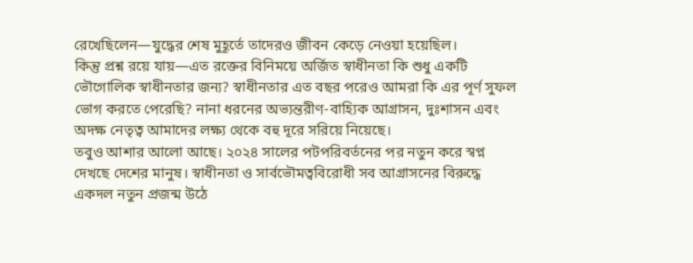রেখেছিলেন—যুদ্ধের শেষ মুহূর্তে তাদেরও জীবন কেড়ে নেওয়া হয়েছিল।
কিন্তু প্রশ্ন রয়ে যায়—এত রক্তের বিনিময়ে অর্জিত স্বাধীনতা কি শুধু একটি ভৌগোলিক স্বাধীনতার জন্য? স্বাধীনতার এত বছর পরেও আমরা কি এর পূর্ণ সুফল ভোগ করতে পেরেছি? নানা ধরনের অভ্যন্তরীণ-বাহ্যিক আগ্রাসন, দুঃশাসন এবং অদক্ষ নেতৃত্ব আমাদের লক্ষ্য থেকে বহু দূরে সরিয়ে নিয়েছে।
তবুও আশার আলো আছে। ২০২৪ সালের পটপরিবর্তনের পর নতুন করে স্বপ্ন দেখছে দেশের মানুষ। স্বাধীনতা ও সার্বভৌমত্ববিরোধী সব আগ্রাসনের বিরুদ্ধে একদল নতুন প্রজন্ম উঠে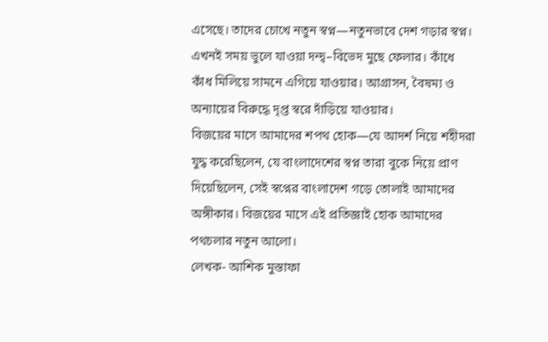এসেছে। তাদের চোখে নতুন স্বপ্ন—নতুনভাবে দেশ গড়ার স্বপ্ন।
এখনই সময় ভুলে যাওয়া দন্দ্ব–বিভেদ মুছে ফেলার। কাঁধে কাঁধ মিলিয়ে সামনে এগিয়ে যাওয়ার। আগ্রাসন, বৈষম্য ও অন্যায়ের বিরুদ্ধে দৃপ্ত স্বরে দাঁড়িয়ে যাওয়ার।
বিজয়ের মাসে আমাদের শপথ হোক—যে আদর্শ নিয়ে শহীদরা যুদ্ধ করেছিলেন, যে বাংলাদেশের স্বপ্ন তারা বুকে নিয়ে প্রাণ দিয়েছিলেন, সেই স্বপ্নের বাংলাদেশ গড়ে তোলাই আমাদের অঙ্গীকার। বিজয়ের মাসে এই প্রতিজ্ঞাই হোক আমাদের পথচলার নতুন আলো।
লেখক- আশিক মুস্তাফা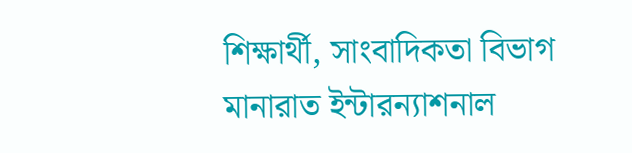শিক্ষার্থী, সাংবাদিকতা বিভাগ
মানারাত ইন্টারন্যাশনাল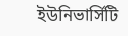ইউনিভার্সিটি